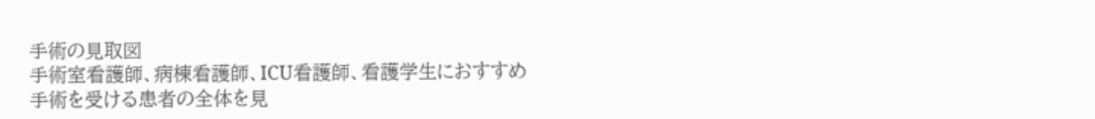手術の見取図
手術室看護師、病棟看護師、ICU看護師、看護学生におすすめ
手術を受ける患者の全体を見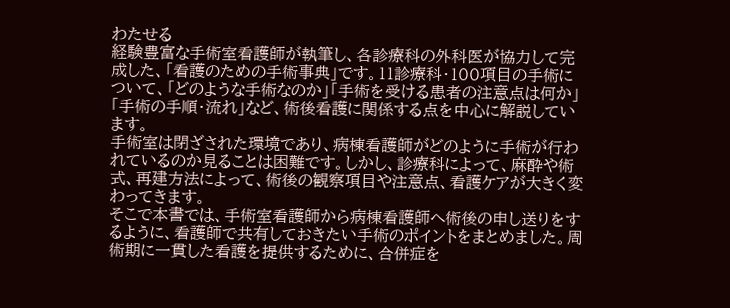わたせる
経験豊富な手術室看護師が執筆し、各診療科の外科医が協力して完成した、「看護のための手術事典」です。11診療科・100項目の手術について、「どのような手術なのか」「手術を受ける患者の注意点は何か」「手術の手順・流れ」など、術後看護に関係する点を中心に解説しています。
手術室は閉ざされた環境であり、病棟看護師がどのように手術が行われているのか見ることは困難です。しかし、診療科によって、麻酔や術式、再建方法によって、術後の観察項目や注意点、看護ケアが大きく変わってきます。
そこで本書では、手術室看護師から病棟看護師へ術後の申し送りをするように、看護師で共有しておきたい手術のポイントをまとめました。周術期に一貫した看護を提供するために、合併症を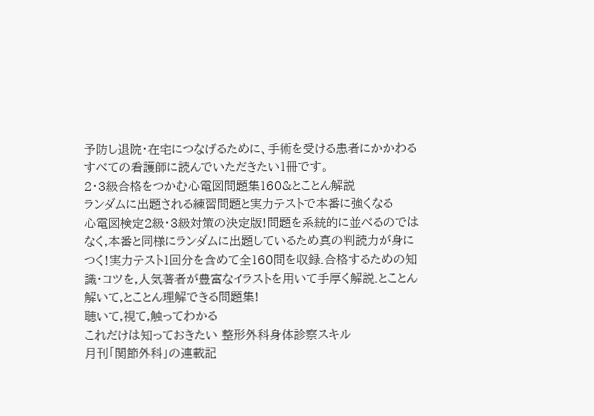予防し退院・在宅につなげるために、手術を受ける患者にかかわるすべての看護師に読んでいただきたい1冊です。
2・3級合格をつかむ心電図問題集160&とことん解説
ランダムに出題される練習問題と実力テストで本番に強くなる
心電図検定2級・3級対策の決定版!問題を系統的に並べるのではなく,本番と同様にランダムに出題しているため真の判読力が身につく!実力テスト1回分を含めて全160問を収録.合格するための知識・コツを,人気著者が豊富なイラストを用いて手厚く解説.とことん解いて,とことん理解できる問題集!
聴いて,視て,触ってわかる
これだけは知っておきたい 整形外科身体診察スキル
月刊「関節外科」の連載記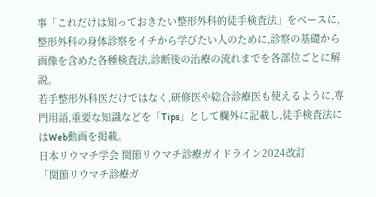事「これだけは知っておきたい整形外科的徒手検査法」をベースに,整形外科の身体診察をイチから学びたい人のために,診察の基礎から画像を含めた各種検査法,診断後の治療の流れまでを各部位ごとに解説。
若手整形外科医だけではなく,研修医や総合診療医も使えるように,専門用語,重要な知識などを「Tips」として欄外に記載し,徒手検査法にはWeb動画を掲載。
日本リウマチ学会 関節リウマチ診療ガイドライン2024改訂
「関節リウマチ診療ガ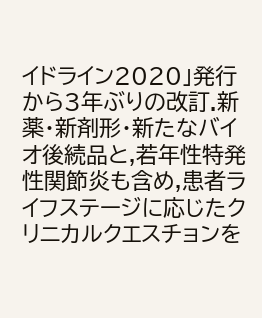イドライン2020」発行から3年ぶりの改訂.新薬・新剤形・新たなバイオ後続品と,若年性特発性関節炎も含め,患者ライフステージに応じたクリニカルクエスチョンを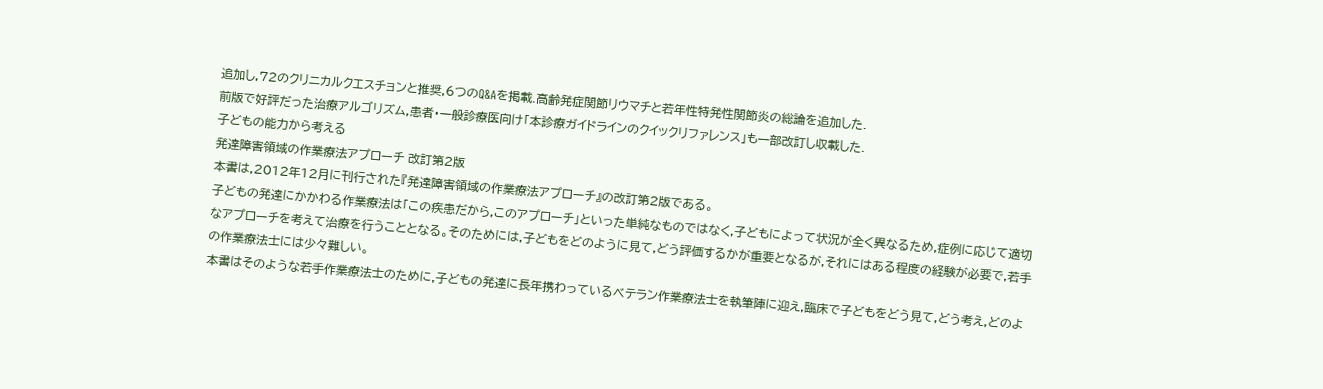追加し,72のクリニカルクエスチョンと推奨,6つのQ&Aを掲載.高齢発症関節リウマチと若年性特発性関節炎の総論を追加した.
前版で好評だった治療アルゴリズム,患者・一般診療医向け「本診療ガイドラインのクイックリファレンス」も一部改訂し収載した.
子どもの能力から考える
発達障害領域の作業療法アプローチ 改訂第2版
本書は,2012年12月に刊行された『発達障害領域の作業療法アプローチ』の改訂第2版である。
子どもの発達にかかわる作業療法は「この疾患だから,このアプローチ」といった単純なものではなく,子どもによって状況が全く異なるため,症例に応じて適切なアプローチを考えて治療を行うこととなる。そのためには,子どもをどのように見て,どう評価するかが重要となるが,それにはある程度の経験が必要で,若手の作業療法士には少々難しい。
本書はそのような若手作業療法士のために,子どもの発達に長年携わっているベテラン作業療法士を執筆陣に迎え,臨床で子どもをどう見て,どう考え,どのよ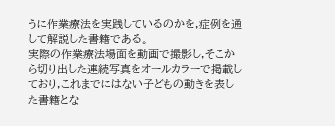うに作業療法を実践しているのかを,症例を通して解説した書籍である。
実際の作業療法場面を動画で撮影し,そこから切り出した連続写真をオールカラーで掲載しており,これまでにはない子どもの動きを表した書籍とな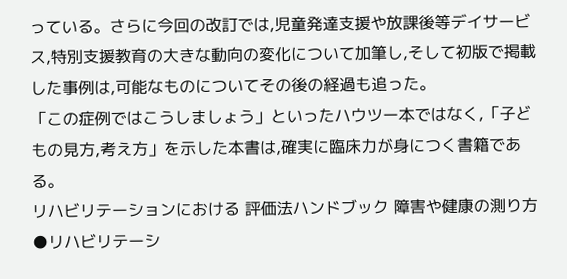っている。さらに今回の改訂では,児童発達支援や放課後等デイサービス,特別支援教育の大きな動向の変化について加筆し,そして初版で掲載した事例は,可能なものについてその後の経過も追った。
「この症例ではこうしましょう」といったハウツー本ではなく,「子どもの見方,考え方」を示した本書は,確実に臨床力が身につく書籍である。
リハビリテーションにおける 評価法ハンドブック 障害や健康の測り方
●リハビリテーシ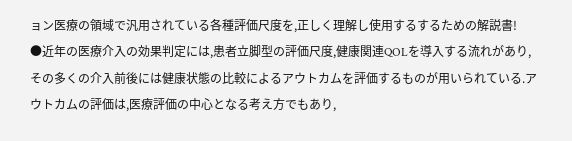ョン医療の領域で汎用されている各種評価尺度を,正しく理解し使用するするための解説書!
●近年の医療介入の効果判定には,患者立脚型の評価尺度,健康関連QOLを導入する流れがあり,その多くの介入前後には健康状態の比較によるアウトカムを評価するものが用いられている.アウトカムの評価は,医療評価の中心となる考え方でもあり,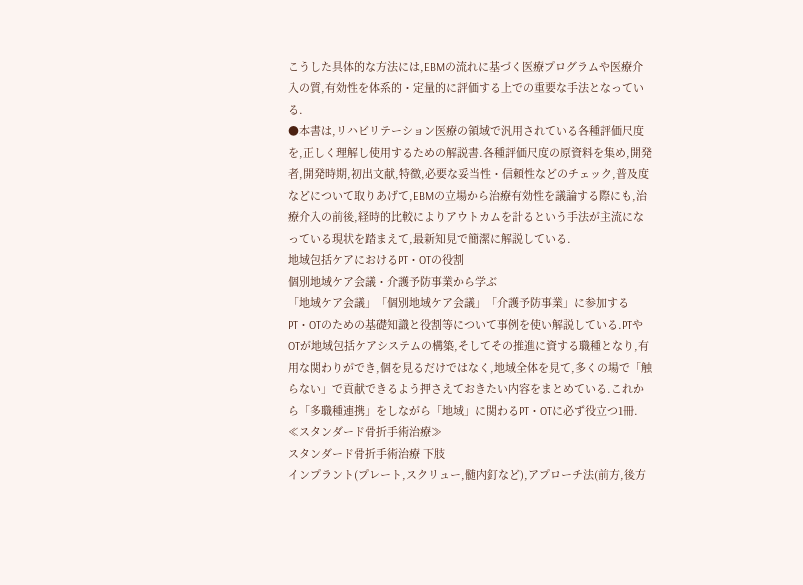こうした具体的な方法には,EBMの流れに基づく医療プログラムや医療介入の質,有効性を体系的・定量的に評価する上での重要な手法となっている.
●本書は,リハビリテーション医療の領域で汎用されている各種評価尺度を,正しく理解し使用するための解説書.各種評価尺度の原資料を集め,開発者,開発時期,初出文献,特徴,必要な妥当性・信頼性などのチェック,普及度などについて取りあげて,EBMの立場から治療有効性を議論する際にも,治療介入の前後,経時的比較によりアウトカムを計るという手法が主流になっている現状を踏まえて,最新知見で簡潔に解説している.
地域包括ケアにおけるPT・OTの役割
個別地域ケア会議・介護予防事業から学ぶ
「地域ケア会議」「個別地域ケア会議」「介護予防事業」に参加するPT・OTのための基礎知識と役割等について事例を使い解説している.PTやOTが地域包括ケアシステムの構築,そしてその推進に資する職種となり,有用な関わりができ,個を見るだけではなく,地域全体を見て,多くの場で「触らない」で貢献できるよう押さえておきたい内容をまとめている.これから「多職種連携」をしながら「地域」に関わるPT・OTに必ず役立つ1冊.
≪スタンダード骨折手術治療≫
スタンダード骨折手術治療 下肢
インプラント(プレート,スクリュー,髄内釘など),アプローチ法(前方,後方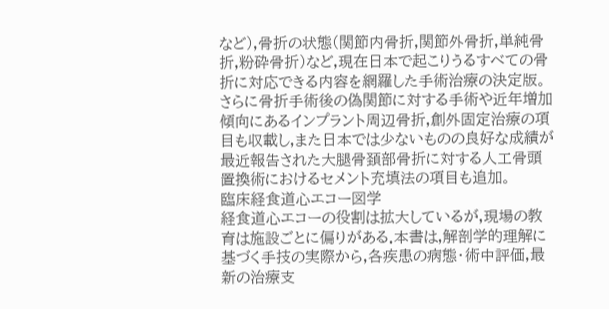など),骨折の状態(関節内骨折,関節外骨折,単純骨折,粉砕骨折)など,現在日本で起こりうるすべての骨折に対応できる内容を網羅した手術治療の決定版。
さらに骨折手術後の偽関節に対する手術や近年増加傾向にあるインプラント周辺骨折,創外固定治療の項目も収載し,また日本では少ないものの良好な成績が最近報告された大腿骨頚部骨折に対する人工骨頭置換術におけるセメント充填法の項目も追加。
臨床経食道心エコー図学
経食道心エコーの役割は拡大しているが,現場の教育は施設ごとに偏りがある.本書は,解剖学的理解に基づく手技の実際から,各疾患の病態・術中評価,最新の治療支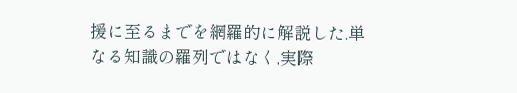援に至るまでを網羅的に解説した.単なる知識の羅列ではなく,実際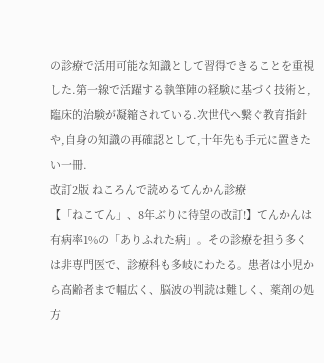の診療で活用可能な知識として習得できることを重視した.第一線で活躍する執筆陣の経験に基づく技術と,臨床的治験が凝縮されている.次世代へ繋ぐ教育指針や,自身の知識の再確認として,十年先も手元に置きたい一冊.
改訂2版 ねころんで読めるてんかん診療
【「ねこてん」、8年ぶりに待望の改訂!】てんかんは有病率1%の「ありふれた病」。その診療を担う多くは非専門医で、診療科も多岐にわたる。患者は小児から高齢者まで幅広く、脳波の判読は難しく、薬剤の処方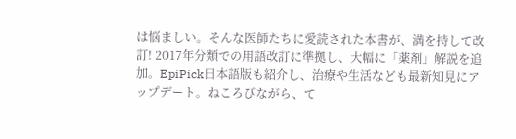は悩ましい。そんな医師たちに愛読された本書が、満を持して改訂! 2017年分類での用語改訂に準拠し、大幅に「薬剤」解説を追加。EpiPick日本語版も紹介し、治療や生活なども最新知見にアップデート。ねころびながら、て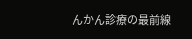んかん診療の最前線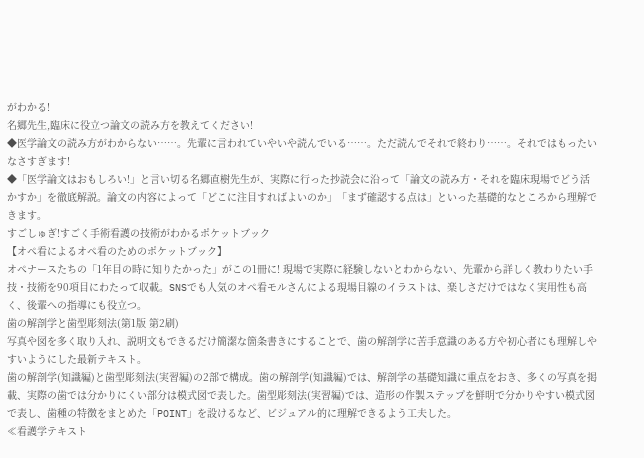がわかる!
名郷先生,臨床に役立つ論文の読み方を教えてください!
◆医学論文の読み方がわからない……。先輩に言われていやいや読んでいる……。ただ読んでそれで終わり……。それではもったいなさすぎます!
◆「医学論文はおもしろい!」と言い切る名郷直樹先生が、実際に行った抄読会に沿って「論文の読み方・それを臨床現場でどう活かすか」を徹底解説。論文の内容によって「どこに注目すればよいのか」「まず確認する点は」といった基礎的なところから理解できます。
すごしゅぎ!すごく手術看護の技術がわかるポケットブック
【オペ看によるオペ看のためのポケットブック】
オペナースたちの「1年目の時に知りたかった」がこの1冊に! 現場で実際に経験しないとわからない、先輩から詳しく教わりたい手技・技術を90項目にわたって収載。SNSでも人気のオペ看モルさんによる現場目線のイラストは、楽しさだけではなく実用性も高く、後輩への指導にも役立つ。
歯の解剖学と歯型彫刻法(第1版 第2刷)
写真や図を多く取り入れ、説明文もできるだけ簡潔な箇条書きにすることで、歯の解剖学に苦手意識のある方や初心者にも理解しやすいようにした最新テキスト。
歯の解剖学(知識編)と歯型彫刻法(実習編)の2部で構成。歯の解剖学(知識編)では、解剖学の基礎知識に重点をおき、多くの写真を掲載、実際の歯では分かりにくい部分は模式図で表した。歯型彫刻法(実習編)では、造形の作製ステップを鮮明で分かりやすい模式図で表し、歯種の特徴をまとめた「POINT」を設けるなど、ビジュアル的に理解できるよう工夫した。
≪看護学テキスト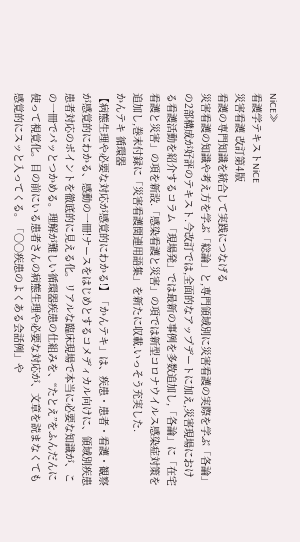NiCE≫
看護学テキストNiCE
災害看護 改訂第4版
看護の専門知識を統合して実践につなげる
災害看護の知識や考え方を学ぶ「総論」と,専門領域別に災害看護の実際を学ぶ「各論」の2部構成が好評のテキスト.今改訂では,全面的なアップデートに加え,災害現場における看護活動を紹介するコラム「現場発」では最新の事例を多数追加し,「各論」に「在宅看護と災害」の項を新設.「感染看護と災害」の項では新型コロナウイルス感染症対策を追加し,巻末付録に「災害看護関連用語集」を新たに収載.いっそう充実した.
かんテキ 循環器
【病態生理や必要な対応が感覚的にわかる!】「かんテキ」は、疾患・患者・看護・観察が感覚的にわかる、感動の一冊!ナースをはじめとするコメディカル向けに、領域別疾患患者対応のポイントを徹底的に見える化。リアルな臨床現場で本当に必要な知識が、この一冊でパッとつかめる。理解が難しい循環器疾患の仕組みを、“たとえ”をふんだんに使って視覚化。目の前にいる患者さんの病態生理や必要な対応が、文章を読まなくても感覚的にスッと入ってくる。「○○疾患のよくある会話例」や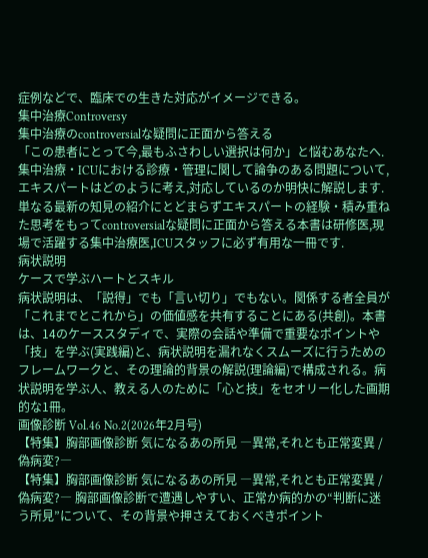症例などで、臨床での生きた対応がイメージできる。
集中治療Controversy
集中治療のcontroversialな疑問に正面から答える
「この患者にとって今,最もふさわしい選択は何か」と悩むあなたへ.集中治療・ICUにおける診療・管理に関して論争のある問題について,エキスパートはどのように考え,対応しているのか明快に解説します.単なる最新の知見の紹介にとどまらずエキスパートの経験・積み重ねた思考をもってcontroversialな疑問に正面から答える本書は研修医,現場で活躍する集中治療医,ICUスタッフに必ず有用な一冊です.
病状説明
ケースで学ぶハートとスキル
病状説明は、「説得」でも「言い切り」でもない。関係する者全員が「これまでとこれから」の価値感を共有することにある(共創)。本書は、14のケーススタディで、実際の会話や準備で重要なポイントや「技」を学ぶ(実践編)と、病状説明を漏れなくスムーズに行うためのフレームワークと、その理論的背景の解説(理論編)で構成される。病状説明を学ぶ人、教える人のために「心と技」をセオリー化した画期的な1冊。
画像診断 Vol.46 No.2(2026年2月号)
【特集】胸部画像診断 気になるあの所見 ―異常,それとも正常変異 / 偽病変?―
【特集】胸部画像診断 気になるあの所見 ―異常,それとも正常変異 / 偽病変?― 胸部画像診断で遭遇しやすい、正常か病的かの“判断に迷う所見”について、その背景や押さえておくべきポイント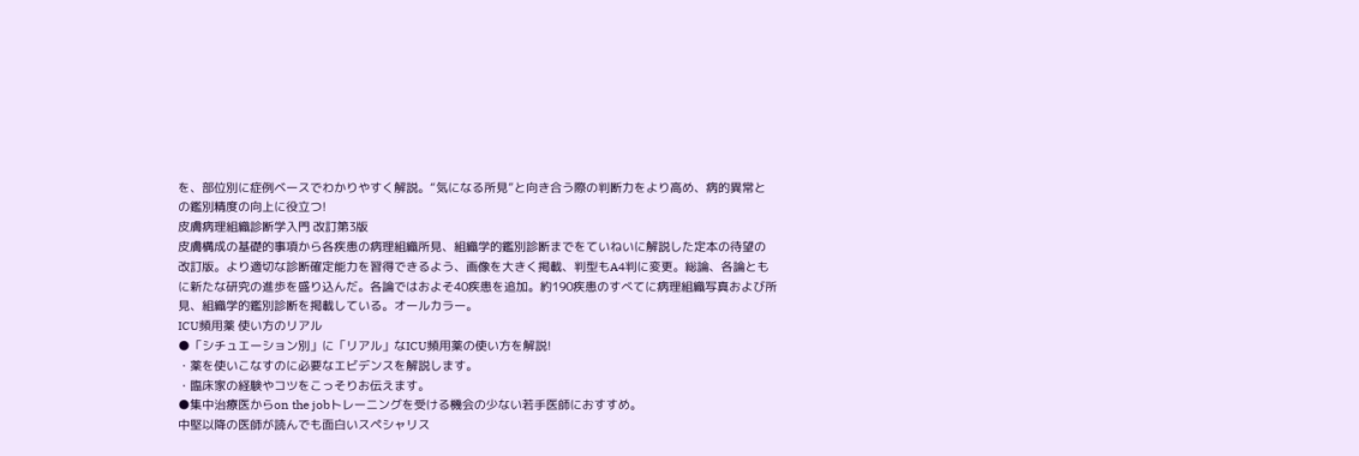を、部位別に症例ベースでわかりやすく解説。“気になる所見”と向き合う際の判断力をより高め、病的異常との鑑別精度の向上に役立つ!
皮膚病理組織診断学入門 改訂第3版
皮膚構成の基礎的事項から各疾患の病理組織所見、組織学的鑑別診断までをていねいに解説した定本の待望の改訂版。より適切な診断確定能力を習得できるよう、画像を大きく掲載、判型もA4判に変更。総論、各論ともに新たな研究の進歩を盛り込んだ。各論ではおよそ40疾患を追加。約190疾患のすべてに病理組織写真および所見、組織学的鑑別診断を掲載している。オールカラー。
ICU頻用薬 使い方のリアル
●「シチュエーション別」に「リアル」なICU頻用薬の使い方を解説!
・薬を使いこなすのに必要なエビデンスを解説します。
・臨床家の経験やコツをこっそりお伝えます。
●集中治療医からon the jobトレーニングを受ける機会の少ない若手医師におすすめ。
中堅以降の医師が読んでも面白いスペシャリス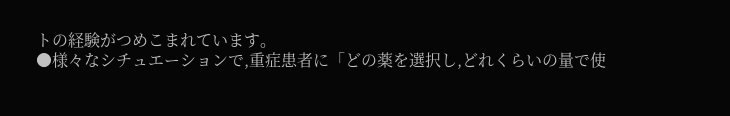トの経験がつめこまれています。
●様々なシチュエーションで,重症患者に「どの薬を選択し,どれくらいの量で使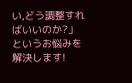い,どう調整すればいいのか?」というお悩みを解決します!